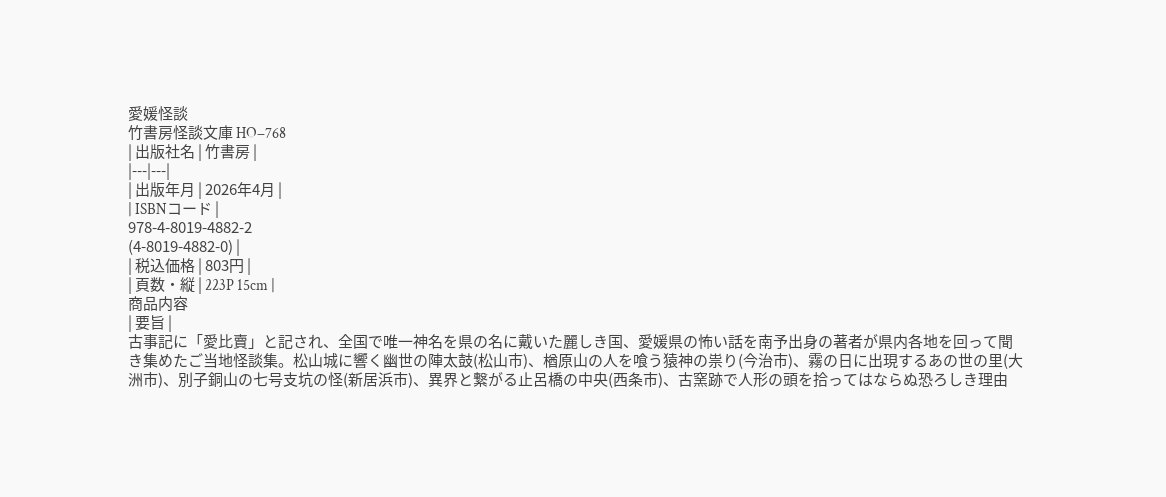愛媛怪談
竹書房怪談文庫 HO−768
| 出版社名 | 竹書房 |
|---|---|
| 出版年月 | 2026年4月 |
| ISBNコード |
978-4-8019-4882-2
(4-8019-4882-0) |
| 税込価格 | 803円 |
| 頁数・縦 | 223P 15cm |
商品内容
| 要旨 |
古事記に「愛比賣」と記され、全国で唯一神名を県の名に戴いた麗しき国、愛媛県の怖い話を南予出身の著者が県内各地を回って聞き集めたご当地怪談集。松山城に響く幽世の陣太鼓(松山市)、楢原山の人を喰う猿神の祟り(今治市)、霧の日に出現するあの世の里(大洲市)、別子銅山の七号支坑の怪(新居浜市)、異界と繋がる止呂橋の中央(西条市)、古窯跡で人形の頭を拾ってはならぬ恐ろしき理由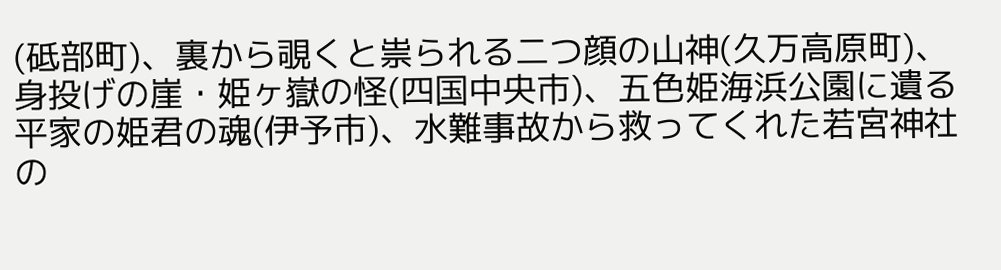(砥部町)、裏から覗くと祟られる二つ顔の山神(久万高原町)、身投げの崖・姫ヶ嶽の怪(四国中央市)、五色姫海浜公園に遺る平家の姫君の魂(伊予市)、水難事故から救ってくれた若宮神社の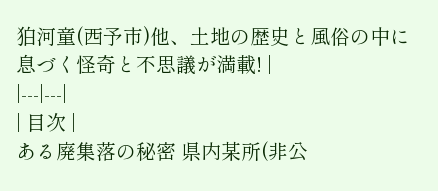狛河童(西予市)他、土地の歴史と風俗の中に息づく怪奇と不思議が満載! |
|---|---|
| 目次 |
ある廃集落の秘密 県内某所(非公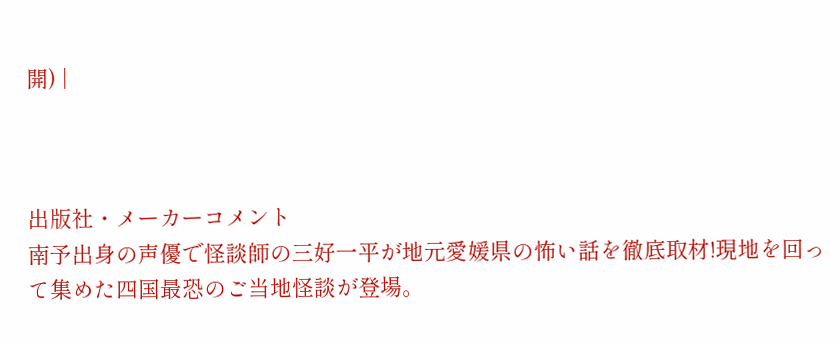開) |



出版社・メーカーコメント
南予出身の声優で怪談師の三好一平が地元愛媛県の怖い話を徹底取材!現地を回って集めた四国最恐のご当地怪談が登場。